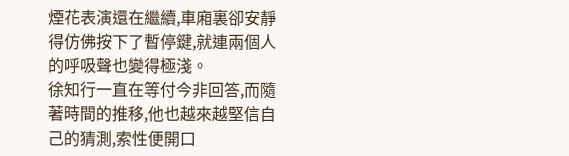煙花表演還在繼續,車廂裏卻安靜得仿佛按下了暫停鍵,就連兩個人的呼吸聲也變得極淺。
徐知行一直在等付今非回答,而隨著時間的推移,他也越來越堅信自己的猜測,索性便開口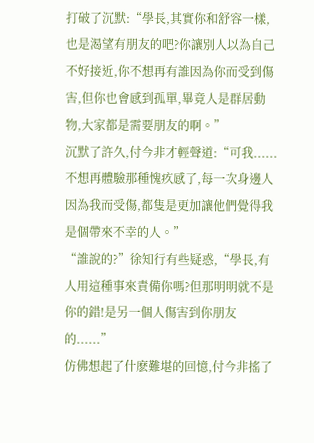打破了沉默:“學長,其實你和舒容一樣,也是渴望有朋友的吧?你讓別人以為自己不好接近,你不想再有誰因為你而受到傷害,但你也會感到孤單,畢竟人是群居動物,大家都是需要朋友的啊。”
沉默了許久,付今非才輕聲道:“可我......不想再體驗那種愧疚感了,每一次身邊人因為我而受傷,都隻是更加讓他們覺得我是個帶來不幸的人。”
“誰說的?”徐知行有些疑惑,“學長,有人用這種事來責備你嗎?但那明明就不是你的錯!是另一個人傷害到你朋友的......”
仿佛想起了什麽難堪的回憶,付今非搖了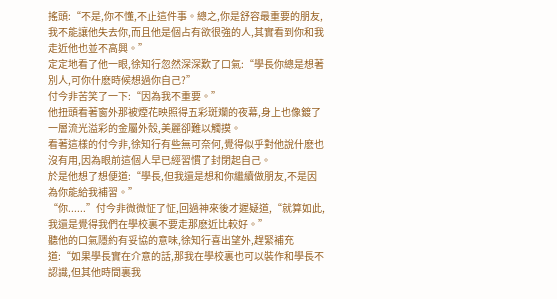搖頭:“不是,你不懂,不止這件事。總之,你是舒容最重要的朋友,我不能讓他失去你,而且他是個占有欲很強的人,其實看到你和我走近他也並不高興。”
定定地看了他一眼,徐知行忽然深深歎了口氣:“學長你總是想著別人,可你什麽時候想過你自己?”
付今非苦笑了一下:“因為我不重要。”
他扭頭看著窗外那被煙花映照得五彩斑斕的夜幕,身上也像鍍了一層流光溢彩的金屬外殼,美麗卻難以觸摸。
看著這樣的付今非,徐知行有些無可奈何,覺得似乎對他說什麽也沒有用,因為眼前這個人早已經習慣了封閉起自己。
於是他想了想便道:“學長,但我還是想和你繼續做朋友,不是因為你能給我補習。”
“你......”付今非微微怔了怔,回過神來後才遲疑道,“就算如此,我還是覺得我們在學校裏不要走那麽近比較好。”
聽他的口氣隱約有妥協的意味,徐知行喜出望外,趕緊補充道:“如果學長實在介意的話,那我在學校裏也可以裝作和學長不認識,但其他時間裏我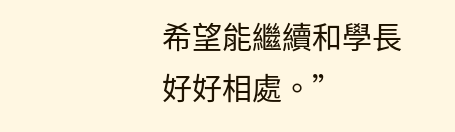希望能繼續和學長好好相處。”